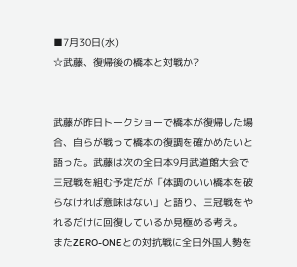■7月30日(水)
☆武藤、復帰後の橋本と対戦か?


武藤が昨日トークショーで橋本が復帰した場合、自らが戦って橋本の復調を確かめたいと語った。武藤は次の全日本9月武道館大会で三冠戦を組む予定だが「体調のいい橋本を破らなければ意味はない」と語り、三冠戦をやれるだけに回復しているか見極める考え。
またZERO-ONEとの対抗戦に全日外国人勢を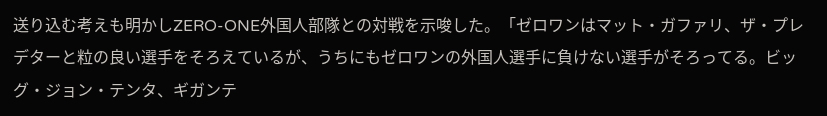送り込む考えも明かしZERO-ONE外国人部隊との対戦を示唆した。「ゼロワンはマット・ガファリ、ザ・プレデターと粒の良い選手をそろえているが、うちにもゼロワンの外国人選手に負けない選手がそろってる。ビッグ・ジョン・テンタ、ギガンテ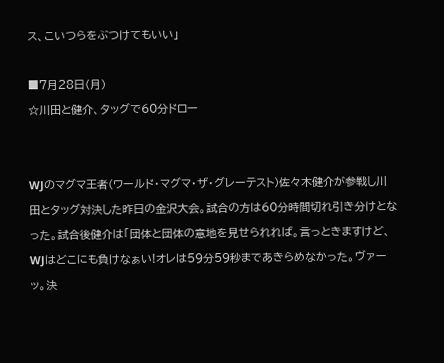ス、こいつらをぶつけてもいい」

■7月28日(月)
☆川田と健介、タッグで60分ドロー


WJのマグマ王者(ワールド・マグマ・ザ・グレーテスト)佐々木健介が参戦し川田とタッグ対決した昨日の金沢大会。試合の方は60分時間切れ引き分けとなった。試合後健介は「団体と団体の意地を見せられれば。言っときますけど、WJはどこにも負けなぁい!オレは59分59秒まであきらめなかった。ヴァーッ。決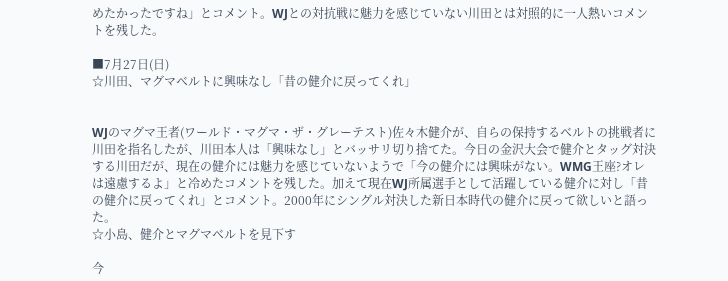めたかったですね」とコメント。WJとの対抗戦に魅力を感じていない川田とは対照的に一人熱いコメントを残した。

■7月27日(日)
☆川田、マグマベルトに興味なし「昔の健介に戻ってくれ」


WJのマグマ王者(ワールド・マグマ・ザ・グレーテスト)佐々木健介が、自らの保持するベルトの挑戦者に川田を指名したが、川田本人は「興味なし」とバッサリ切り捨てた。今日の金沢大会で健介とタッグ対決する川田だが、現在の健介には魅力を感じていないようで「今の健介には興味がない。WMG王座?オレは遠慮するよ」と冷めたコメントを残した。加えて現在WJ所属選手として活躍している健介に対し「昔の健介に戻ってくれ」とコメント。2000年にシングル対決した新日本時代の健介に戻って欲しいと語った。
☆小島、健介とマグマベルトを見下す

今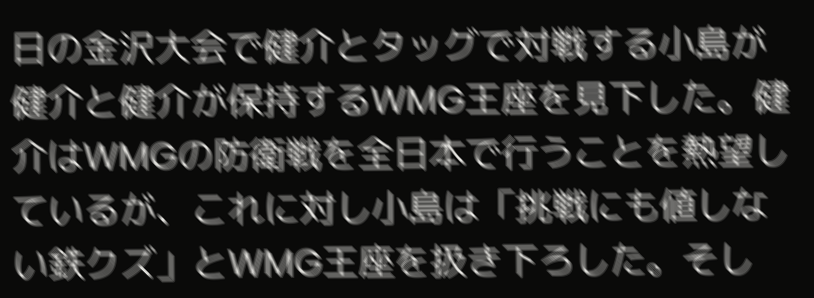日の金沢大会で健介とタッグで対戦する小島が健介と健介が保持するWMG王座を見下した。健介はWMGの防衛戦を全日本で行うことを熱望しているが、これに対し小島は「挑戦にも値しない鉄クズ」とWMG王座を扱き下ろした。そし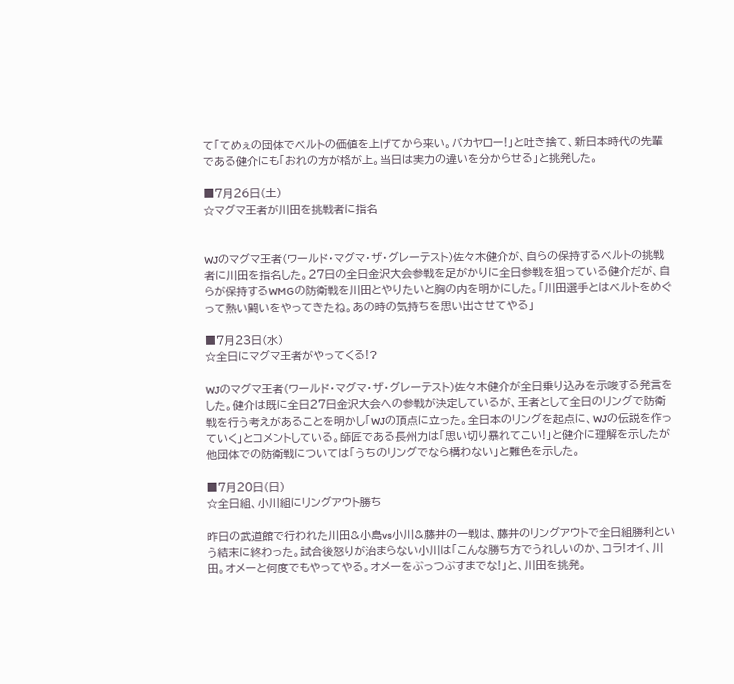て「てめぇの団体でベルトの価値を上げてから来い。バカヤロー!」と吐き捨て、新日本時代の先輩である健介にも「おれの方が格が上。当日は実力の違いを分からせる」と挑発した。

■7月26日(土)
☆マグマ王者が川田を挑戦者に指名


WJのマグマ王者(ワールド・マグマ・ザ・グレーテスト)佐々木健介が、自らの保持するベルトの挑戦者に川田を指名した。27日の全日金沢大会参戦を足がかりに全日参戦を狙っている健介だが、自らが保持するWMGの防衛戦を川田とやりたいと胸の内を明かにした。「川田選手とはベルトをめぐって熱い闘いをやってきたね。あの時の気持ちを思い出させてやる」

■7月23日(水)
☆全日にマグマ王者がやってくる!?

WJのマグマ王者(ワールド・マグマ・ザ・グレーテスト)佐々木健介が全日乗り込みを示唆する発言をした。健介は既に全日27日金沢大会への参戦が決定しているが、王者として全日のリングで防衛戦を行う考えがあることを明かし「WJの頂点に立った。全日本のリングを起点に、WJの伝説を作っていく」とコメントしている。師匠である長州力は「思い切り暴れてこい!」と健介に理解を示したが他団体での防衛戦については「うちのリングでなら構わない」と難色を示した。

■7月20日(日)
☆全日組、小川組にリングアウト勝ち

昨日の武道館で行われた川田&小島vs小川&藤井の一戦は、藤井のリングアウトで全日組勝利という結末に終わった。試合後怒りが治まらない小川は「こんな勝ち方でうれしいのか、コラ!オイ、川田。オメーと何度でもやってやる。オメーをぶっつぶすまでな!」と、川田を挑発。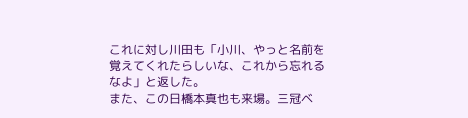これに対し川田も「小川、やっと名前を覚えてくれたらしいな、これから忘れるなよ」と返した。
また、この日橋本真也も来場。三冠ベ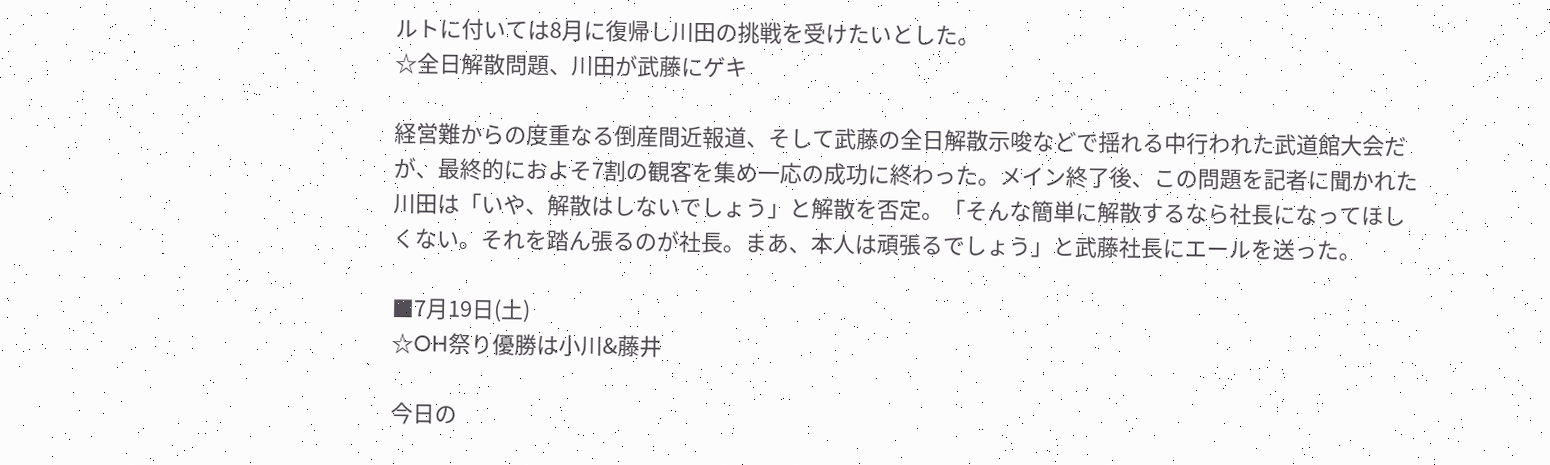ルトに付いては8月に復帰し川田の挑戦を受けたいとした。
☆全日解散問題、川田が武藤にゲキ

経営難からの度重なる倒産間近報道、そして武藤の全日解散示唆などで揺れる中行われた武道館大会だが、最終的におよそ7割の観客を集め一応の成功に終わった。メイン終了後、この問題を記者に聞かれた川田は「いや、解散はしないでしょう」と解散を否定。「そんな簡単に解散するなら社長になってほしくない。それを踏ん張るのが社長。まあ、本人は頑張るでしょう」と武藤社長にエールを送った。

■7月19日(土)
☆OH祭り優勝は小川&藤井

今日の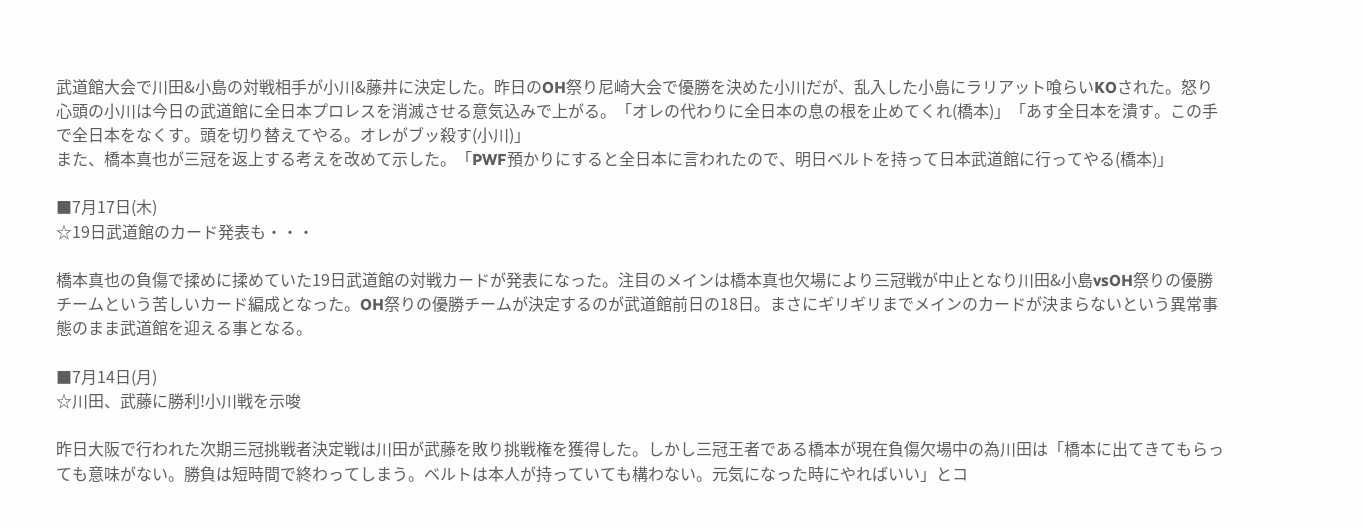武道館大会で川田&小島の対戦相手が小川&藤井に決定した。昨日のOH祭り尼崎大会で優勝を決めた小川だが、乱入した小島にラリアット喰らいKOされた。怒り心頭の小川は今日の武道館に全日本プロレスを消滅させる意気込みで上がる。「オレの代わりに全日本の息の根を止めてくれ(橋本)」「あす全日本を潰す。この手で全日本をなくす。頭を切り替えてやる。オレがブッ殺す(小川)」
また、橋本真也が三冠を返上する考えを改めて示した。「PWF預かりにすると全日本に言われたので、明日ベルトを持って日本武道館に行ってやる(橋本)」

■7月17日(木)
☆19日武道館のカード発表も・・・

橋本真也の負傷で揉めに揉めていた19日武道館の対戦カードが発表になった。注目のメインは橋本真也欠場により三冠戦が中止となり川田&小島vsOH祭りの優勝チームという苦しいカード編成となった。OH祭りの優勝チームが決定するのが武道館前日の18日。まさにギリギリまでメインのカードが決まらないという異常事態のまま武道館を迎える事となる。

■7月14日(月)
☆川田、武藤に勝利!小川戦を示唆

昨日大阪で行われた次期三冠挑戦者決定戦は川田が武藤を敗り挑戦権を獲得した。しかし三冠王者である橋本が現在負傷欠場中の為川田は「橋本に出てきてもらっても意味がない。勝負は短時間で終わってしまう。ベルトは本人が持っていても構わない。元気になった時にやればいい」とコ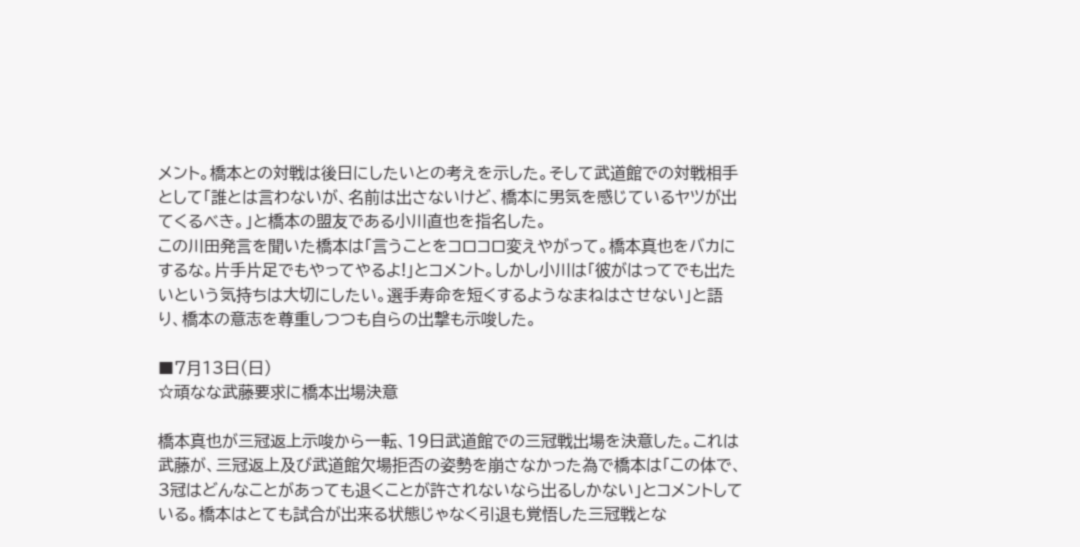メント。橋本との対戦は後日にしたいとの考えを示した。そして武道館での対戦相手として「誰とは言わないが、名前は出さないけど、橋本に男気を感じているヤツが出てくるべき。」と橋本の盟友である小川直也を指名した。
この川田発言を聞いた橋本は「言うことをコロコロ変えやがって。橋本真也をバカにするな。片手片足でもやってやるよ!」とコメント。しかし小川は「彼がはってでも出たいという気持ちは大切にしたい。選手寿命を短くするようなまねはさせない」と語り、橋本の意志を尊重しつつも自らの出撃も示唆した。

■7月13日(日)
☆頑なな武藤要求に橋本出場決意

橋本真也が三冠返上示唆から一転、19日武道館での三冠戦出場を決意した。これは武藤が、三冠返上及び武道館欠場拒否の姿勢を崩さなかった為で橋本は「この体で、3冠はどんなことがあっても退くことが許されないなら出るしかない」とコメントしている。橋本はとても試合が出来る状態じゃなく引退も覚悟した三冠戦とな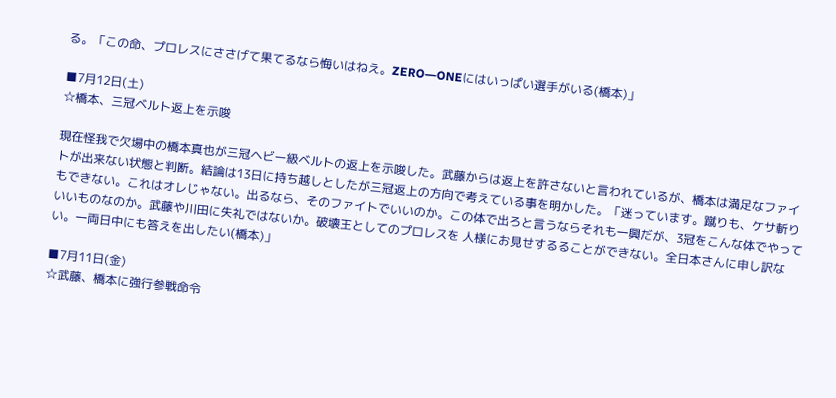る。「この命、プロレスにささげて果てるなら悔いはねえ。ZERO―ONEにはいっぱい選手がいる(橋本)」

■7月12日(土)
☆橋本、三冠ベルト返上を示唆

現在怪我で欠場中の橋本真也が三冠ヘビー級ベルトの返上を示唆した。武藤からは返上を許さないと言われているが、橋本は満足なファイトが出来ない状態と判断。結論は13日に持ち越しとしたが三冠返上の方向で考えている事を明かした。「迷っています。蹴りも、ケサ斬りもできない。これはオレじゃない。出るなら、そのファイトでいいのか。この体で出ろと言うならそれも一興だが、3冠をこんな体でやっていいものなのか。武藤や川田に失礼ではないか。破壊王としてのプロレスを 人様にお見せするることができない。全日本さんに申し訳ない。一両日中にも答えを出したい(橋本)」

■7月11日(金)
☆武藤、橋本に強行参戦命令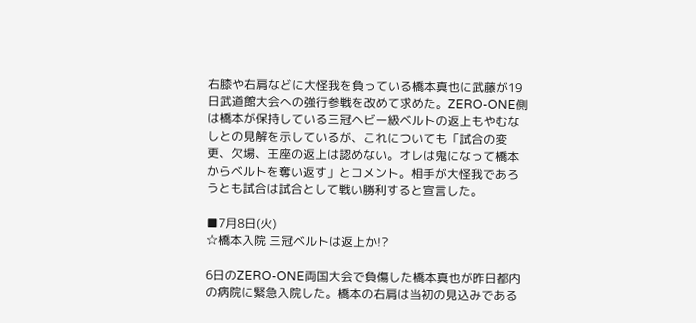右膝や右肩などに大怪我を負っている橋本真也に武藤が19日武道館大会への強行参戦を改めて求めた。ZERO-ONE側は橋本が保持している三冠ヘビー級ベルトの返上もやむなしとの見解を示しているが、これについても「試合の変更、欠場、王座の返上は認めない。オレは鬼になって橋本からベルトを奪い返す」とコメント。相手が大怪我であろうとも試合は試合として戦い勝利すると宣言した。

■7月8日(火)
☆橋本入院 三冠ベルトは返上か!?

6日のZERO-ONE両国大会で負傷した橋本真也が昨日都内の病院に緊急入院した。橋本の右肩は当初の見込みである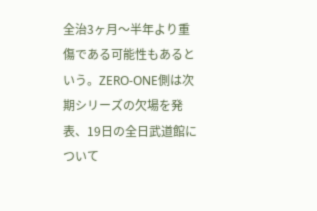全治3ヶ月〜半年より重傷である可能性もあるという。ZERO-ONE側は次期シリーズの欠場を発表、19日の全日武道館について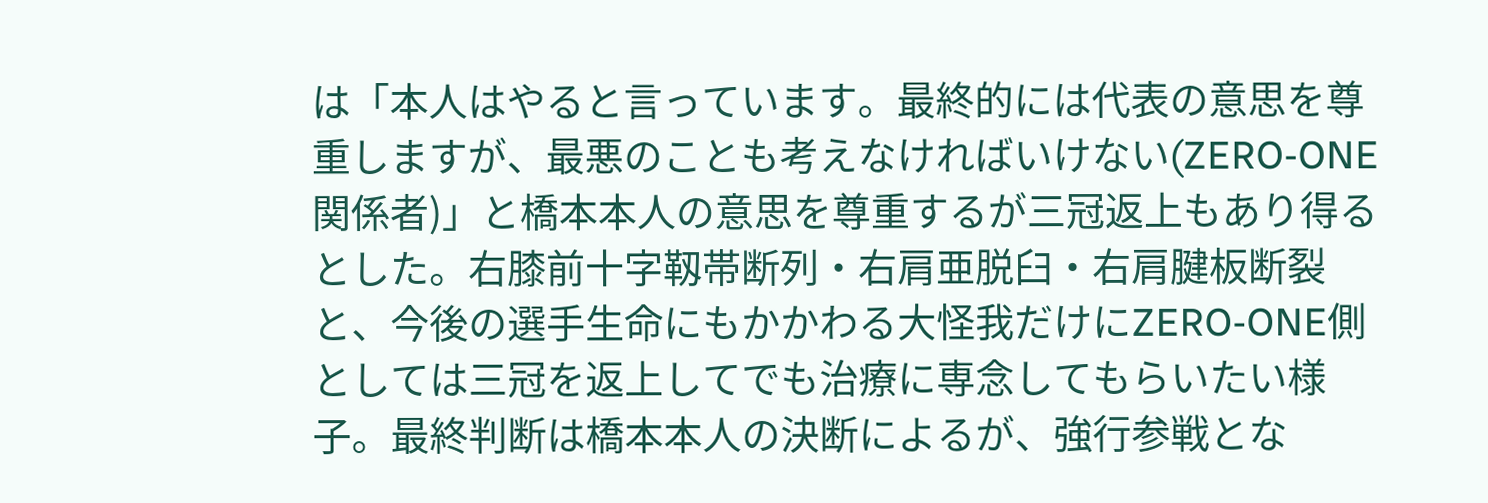は「本人はやると言っています。最終的には代表の意思を尊重しますが、最悪のことも考えなければいけない(ZERO-ONE関係者)」と橋本本人の意思を尊重するが三冠返上もあり得るとした。右膝前十字靱帯断列・右肩亜脱臼・右肩腱板断裂と、今後の選手生命にもかかわる大怪我だけにZERO-ONE側としては三冠を返上してでも治療に専念してもらいたい様子。最終判断は橋本本人の決断によるが、強行参戦とな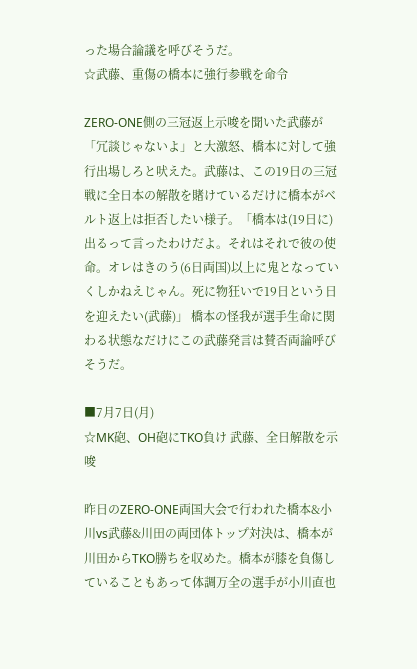った場合論議を呼びそうだ。
☆武藤、重傷の橋本に強行参戦を命令

ZERO-ONE側の三冠返上示唆を聞いた武藤が「冗談じゃないよ」と大激怒、橋本に対して強行出場しろと吠えた。武藤は、この19日の三冠戦に全日本の解散を賭けているだけに橋本がベルト返上は拒否したい様子。「橋本は(19日に)出るって言ったわけだよ。それはそれで彼の使命。オレはきのう(6日両国)以上に鬼となっていくしかねえじゃん。死に物狂いで19日という日を迎えたい(武藤)」 橋本の怪我が選手生命に関わる状態なだけにこの武藤発言は賛否両論呼びそうだ。

■7月7日(月)
☆MK砲、OH砲にTKO負け 武藤、全日解散を示唆

昨日のZERO-ONE両国大会で行われた橋本&小川vs武藤&川田の両団体トップ対決は、橋本が川田からTKO勝ちを収めた。橋本が膝を負傷していることもあって体調万全の選手が小川直也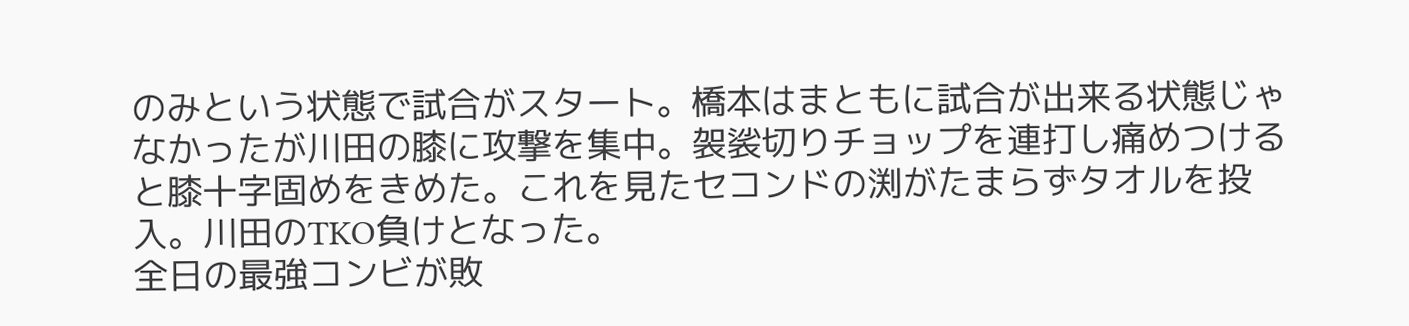のみという状態で試合がスタート。橋本はまともに試合が出来る状態じゃなかったが川田の膝に攻撃を集中。袈裟切りチョップを連打し痛めつけると膝十字固めをきめた。これを見たセコンドの渕がたまらずタオルを投入。川田のTKO負けとなった。
全日の最強コンビが敗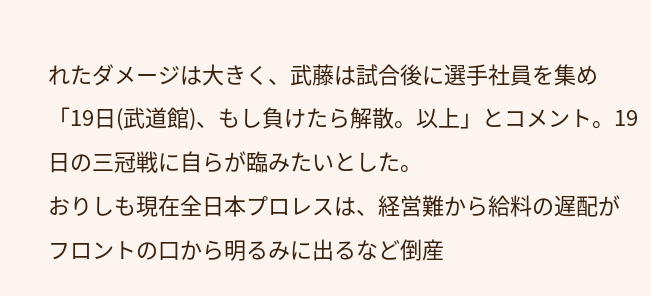れたダメージは大きく、武藤は試合後に選手社員を集め「19日(武道館)、もし負けたら解散。以上」とコメント。19日の三冠戦に自らが臨みたいとした。
おりしも現在全日本プロレスは、経営難から給料の遅配がフロントの口から明るみに出るなど倒産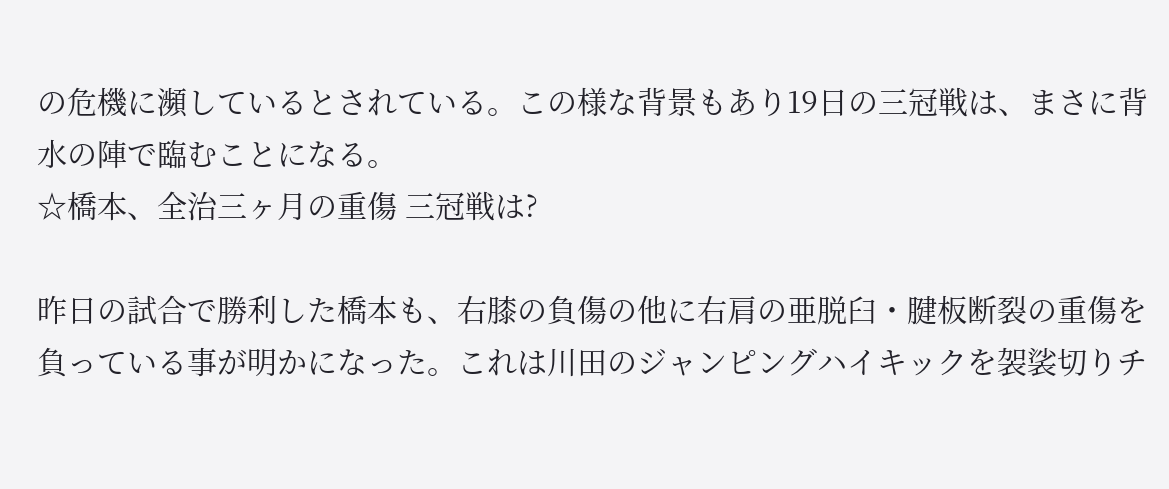の危機に瀕しているとされている。この様な背景もあり19日の三冠戦は、まさに背水の陣で臨むことになる。
☆橋本、全治三ヶ月の重傷 三冠戦は?

昨日の試合で勝利した橋本も、右膝の負傷の他に右肩の亜脱臼・腱板断裂の重傷を負っている事が明かになった。これは川田のジャンピングハイキックを袈裟切りチ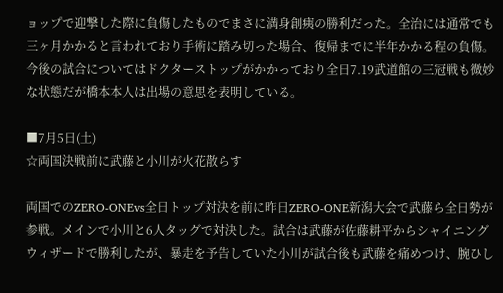ョップで迎撃した際に負傷したものでまさに満身創痍の勝利だった。全治には通常でも三ヶ月かかると言われており手術に踏み切った場合、復帰までに半年かかる程の負傷。今後の試合についてはドクターストップがかかっており全日7.19武道館の三冠戦も微妙な状態だが橋本本人は出場の意思を表明している。

■7月5日(土)
☆両国決戦前に武藤と小川が火花散らす

両国でのZERO-ONEvs全日トップ対決を前に昨日ZERO-ONE新潟大会で武藤ら全日勢が参戦。メインで小川と6人タッグで対決した。試合は武藤が佐藤耕平からシャイニングウィザードで勝利したが、暴走を予告していた小川が試合後も武藤を痛めつけ、腕ひし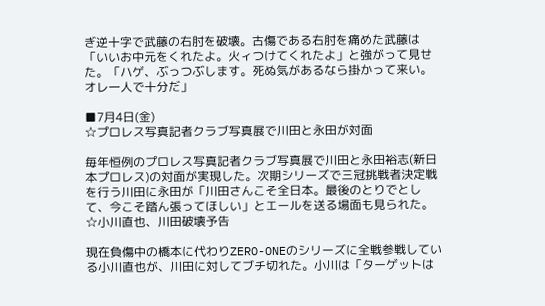ぎ逆十字で武藤の右肘を破壊。古傷である右肘を痛めた武藤は「いいお中元をくれたよ。火ィつけてくれたよ」と強がって見せた。「ハゲ、ぶっつぶします。死ぬ気があるなら掛かって来い。オレ一人で十分だ」

■7月4日(金)
☆プロレス写真記者クラブ写真展で川田と永田が対面

毎年恒例のプロレス写真記者クラブ写真展で川田と永田裕志(新日本プロレス)の対面が実現した。次期シリーズで三冠挑戦者決定戦を行う川田に永田が「川田さんこそ全日本。最後のとりでとして、今こそ踏ん張ってほしい」とエールを送る場面も見られた。
☆小川直也、川田破壊予告

現在負傷中の橋本に代わりZERO-ONEのシリーズに全戦参戦している小川直也が、川田に対してブチ切れた。小川は「ターゲットは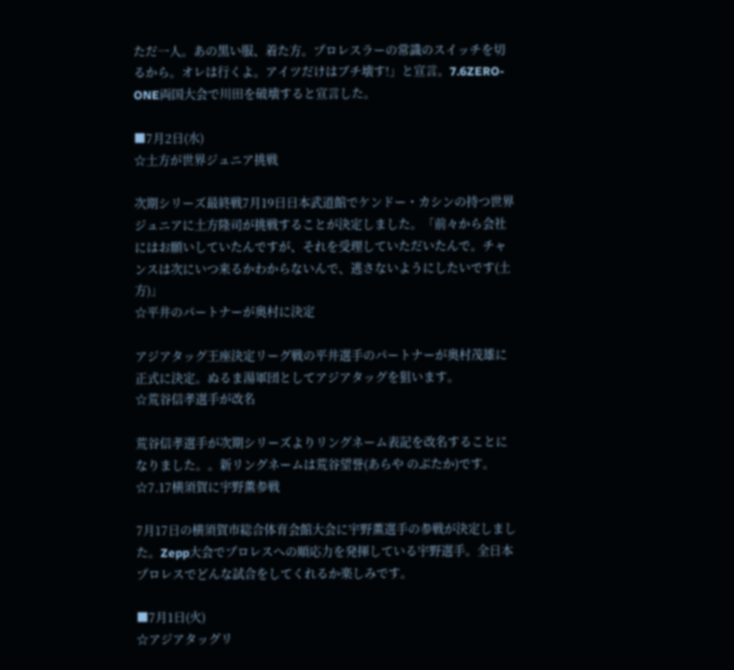ただ一人。あの黒い服、着た方。プロレスラーの常識のスイッチを切るから。オレは行くよ。アイツだけはブチ壊す!」と宣言。7.6ZERO-ONE両国大会で川田を破壊すると宣言した。

■7月2日(水)
☆土方が世界ジュニア挑戦

次期シリーズ最終戦7月19日日本武道館でケンドー・カシンの持つ世界ジュニアに土方隆司が挑戦することが決定しました。「前々から会社にはお願いしていたんですが、それを受理していただいたんで。チャンスは次にいつ来るかわからないんで、逃さないようにしたいです(土方)」
☆平井のパートナーが奥村に決定

アジアタッグ王座決定リーグ戦の平井選手のパートナーが奥村茂雄に正式に決定。ぬるま湯軍団としてアジアタッグを狙います。
☆荒谷信孝選手が改名

荒谷信孝選手が次期シリーズよりリングネーム表記を改名することになりました。。新リングネームは荒谷望誉(あらや のぶたか)です。
☆7.17横須賀に宇野薫参戦

7月17日の横須賀市総合体育会館大会に宇野薫選手の参戦が決定しました。Zepp大会でプロレスへの順応力を発揮している宇野選手。全日本プロレスでどんな試合をしてくれるか楽しみです。

■7月1日(火)
☆アジアタッグリ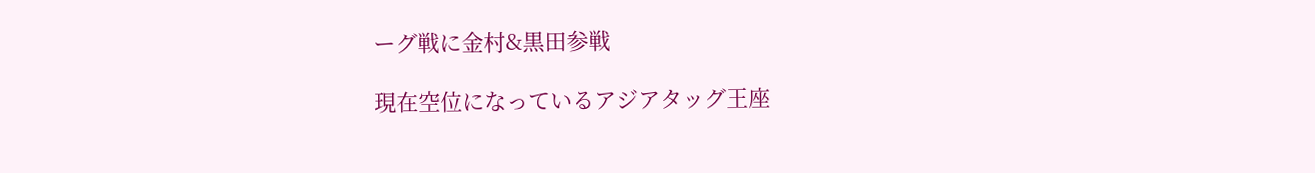ーグ戦に金村&黒田参戦

現在空位になっているアジアタッグ王座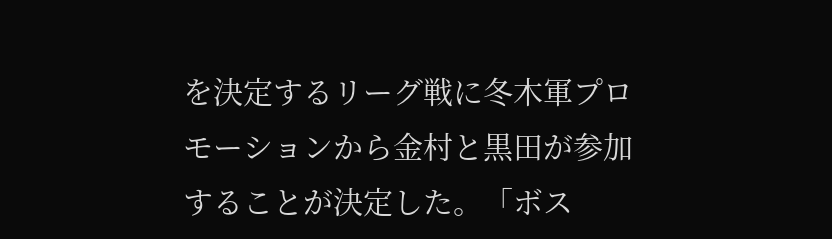を決定するリーグ戦に冬木軍プロモーションから金村と黒田が参加することが決定した。「ボス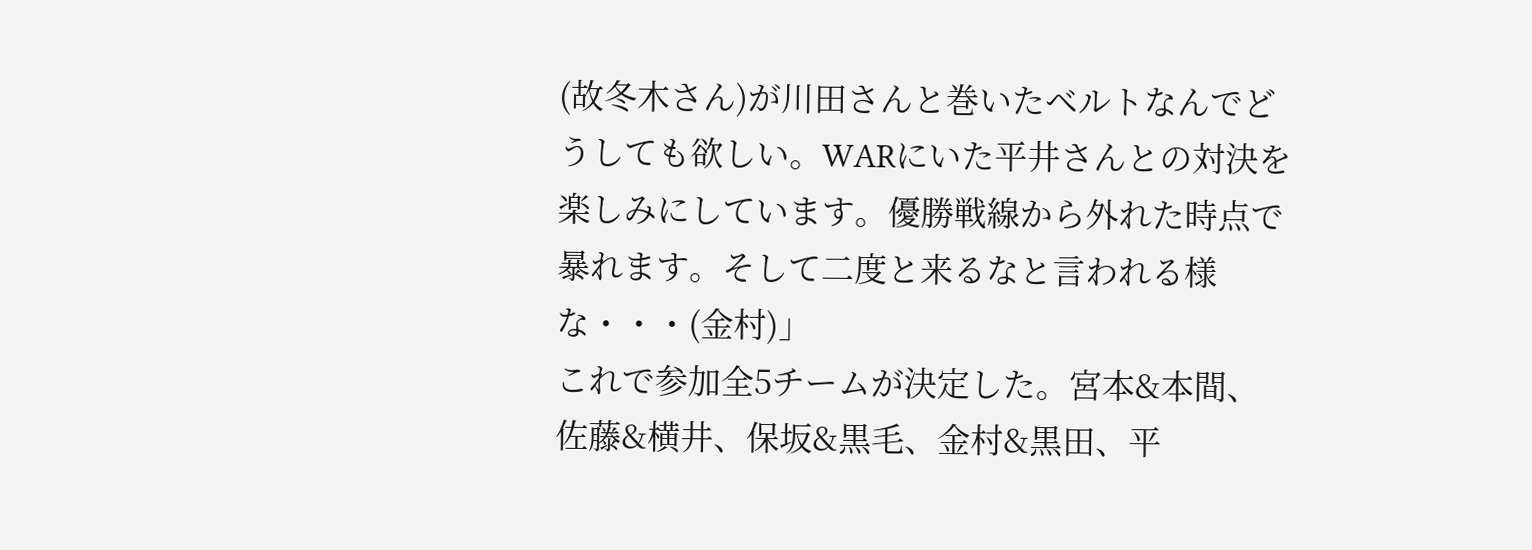(故冬木さん)が川田さんと巻いたベルトなんでどうしても欲しい。WARにいた平井さんとの対決を楽しみにしています。優勝戦線から外れた時点で暴れます。そして二度と来るなと言われる様な・・・(金村)」
これで参加全5チームが決定した。宮本&本間、佐藤&横井、保坂&黒毛、金村&黒田、平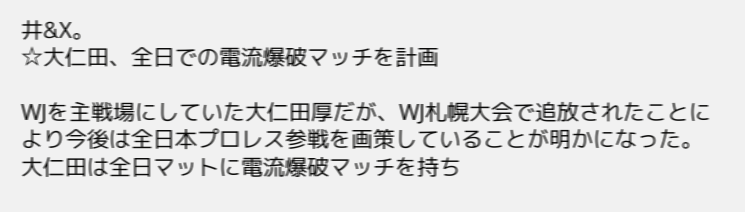井&X。
☆大仁田、全日での電流爆破マッチを計画

WJを主戦場にしていた大仁田厚だが、WJ札幌大会で追放されたことにより今後は全日本プロレス参戦を画策していることが明かになった。大仁田は全日マットに電流爆破マッチを持ち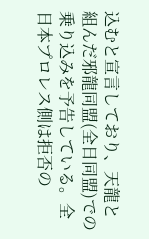込むと宣言しており、天龍と組んだ邪龍同盟(全日同盟)での乗り込みを予告している。全日本プロレス側は拒否の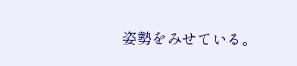姿勢をみせている。